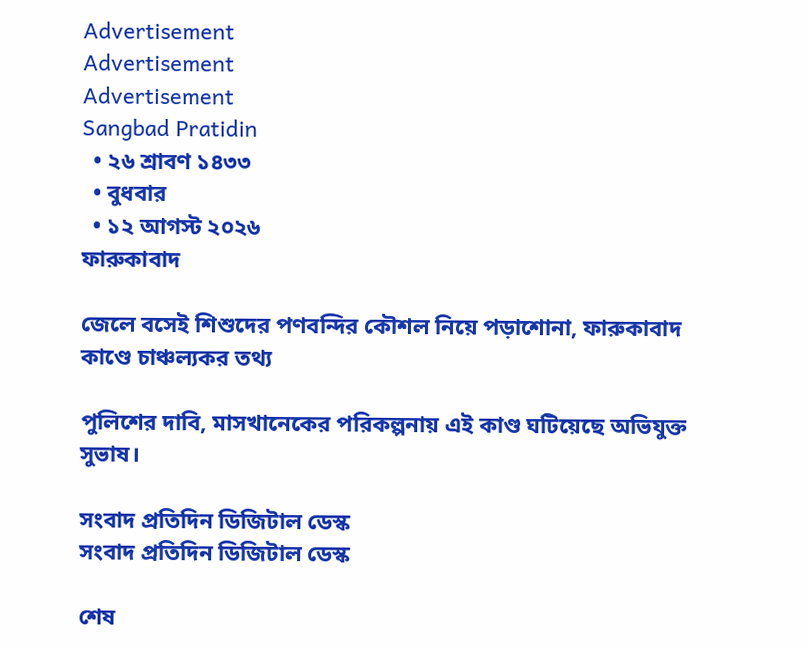Advertisement
Advertisement
Advertisement
Sangbad Pratidin
  • ২৬ শ্রাবণ ১৪৩৩
  • বুধবার
  • ১২ আগস্ট ২০২৬
ফারুকাবাদ

জেলে বসেই শিশুদের পণবন্দির কৌশল নিয়ে পড়াশোনা, ফারুকাবাদ কাণ্ডে চাঞ্চল্যকর তথ্য

পুলিশের দাবি, মাসখানেকের পরিকল্পনায় এই কাণ্ড ঘটিয়েছে অভিযুক্ত সুভাষ।

সংবাদ প্রতিদিন ডিজিটাল ডেস্ক
সংবাদ প্রতিদিন ডিজিটাল ডেস্ক

শেষ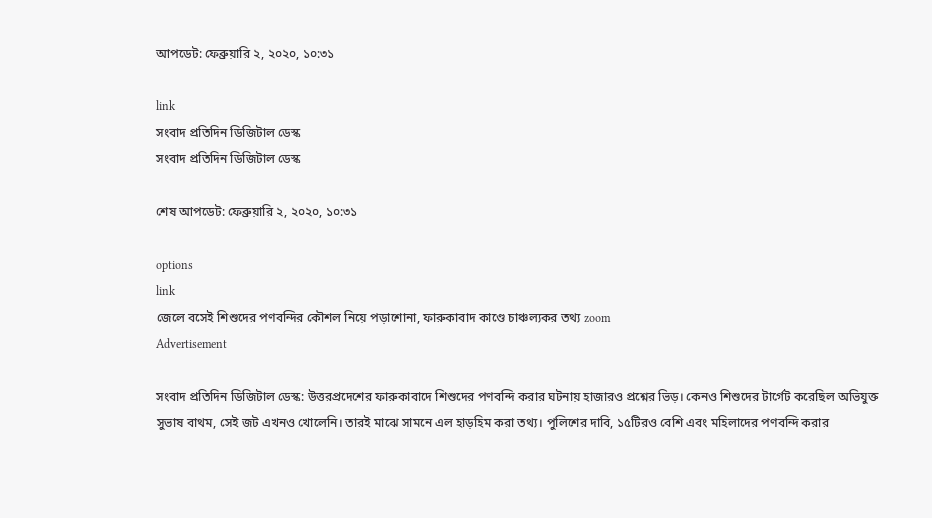আপডেট: ফেব্রুয়ারি ২, ২০২০, ১০:৩১

link
সংবাদ প্রতিদিন ডিজিটাল ডেস্ক
সংবাদ প্রতিদিন ডিজিটাল ডেস্ক

শেষ আপডেট: ফেব্রুয়ারি ২, ২০২০, ১০:৩১

options
link
জেলে বসেই শিশুদের পণবন্দির কৌশল নিয়ে পড়াশোনা, ফারুকাবাদ কাণ্ডে চাঞ্চল্যকর তথ্য zoom
Advertisement

সংবাদ প্রতিদিন ডিজিটাল ডেস্ক: উত্তরপ্রদেশের ফারুকাবাদে শিশুদের পণবন্দি করার ঘটনায় হাজারও প্রশ্নের ভিড়। কেনও শিশুদের টার্গেট করেছিল অভিযুক্ত সুভাষ বাথম, সেই জট এখনও খোলেনি। তারই মাঝে সামনে এল হাড়হিম করা তথ্য। পুলিশের দাবি, ১৫টিরও বেশি এবং মহিলাদের পণবন্দি করার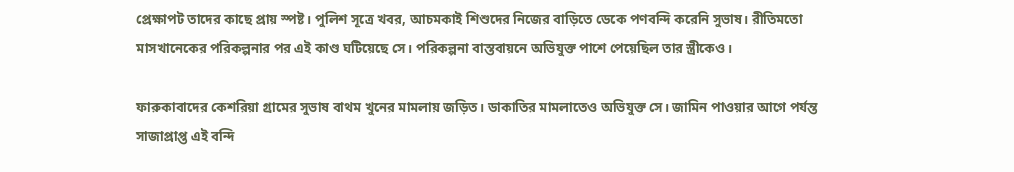প্রেক্ষাপট তাদের কাছে প্রায় স্পষ্ট। পুলিশ সূত্রে খবর, আচমকাই শিশুদের নিজের বাড়িতে ডেকে পণবন্দি করেনি সুভাষ। রীতিমতো মাসখানেকের পরিকল্পনার পর এই কাণ্ড ঘটিয়েছে সে। পরিকল্পনা বাস্তবায়নে অভিযুক্ত পাশে পেয়েছিল তার স্ত্রীকেও।

ফারুকাবাদের কেশরিয়া গ্রামের সুভাষ বাথম খুনের মামলায় জড়িত। ডাকাতির মামলাতেও অভিযুক্ত সে। জামিন পাওয়ার আগে পর্যন্ত সাজাপ্রাপ্ত এই বন্দি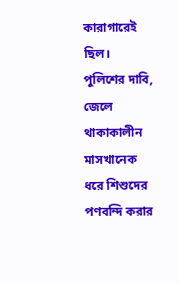কারাগারেই ছিল। পুলিশের দাবি, জেলে থাকাকালীন মাসখানেক ধরে শিশুদের পণবন্দি করার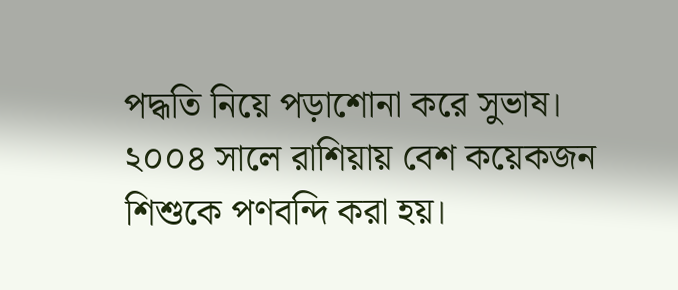পদ্ধতি নিয়ে পড়াশোনা করে সুভাষ। ২০০৪ সালে রাশিয়ায় বেশ কয়েকজন শিশুকে পণবন্দি করা হয়।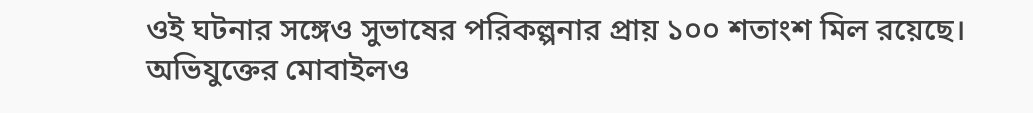ওই ঘটনার সঙ্গেও সুভাষের পরিকল্পনার প্রায় ১০০ শতাংশ মিল রয়েছে। অভিযুক্তের মোবাইলও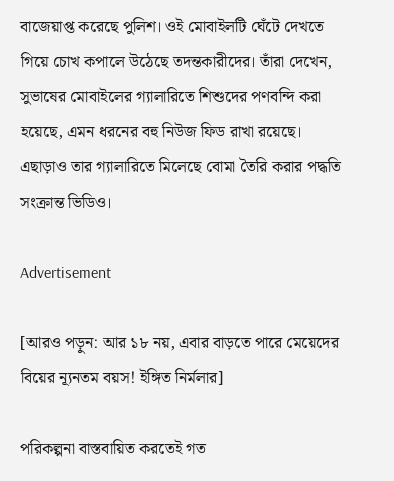বাজেয়াপ্ত করেছে পুলিশ। ওই মোবাইলটি ঘেঁটে দেখতে গিয়ে চোখ কপালে উঠেছে তদন্তকারীদের। তাঁরা দেখেন, সুভাষের মোবাইলের গ্যালারিতে শিশুদের পণবন্দি করা হয়েছে, এমন ধরনের বহু নিউজ ফিড রাখা রয়েছে। এছাড়াও তার গ্যালারিতে মিলেছে বোমা তৈরি করার পদ্ধতি সংক্রান্ত ভিডিও।

Advertisement

[আরও পড়ুন: আর ১৮ নয়, এবার বাড়তে পারে মেয়েদের বিয়ের ন্যূনতম বয়স! ইঙ্গিত নির্মলার]

পরিকল্পনা বাস্তবায়িত করতেই গত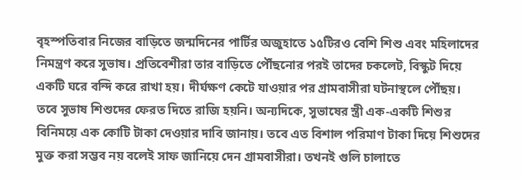বৃহস্পতিবার নিজের বাড়িতে জন্মদিনের পার্টির অজুহাতে ১৫টিরও বেশি শিশু এবং মহিলাদের নিমন্ত্রণ করে সুভাষ। প্রতিবেশীরা তার বাড়িতে পৌঁছনোর পরই তাদের চকলেট, বিস্কুট দিয়ে একটি ঘরে বন্দি করে রাখা হয়। দীর্ঘক্ষণ কেটে যাওয়ার পর গ্রামবাসীরা ঘটনাস্থলে পৌঁছয়। তবে সুভাষ শিশুদের ফেরত দিতে রাজি হয়নি। অন্যদিকে, সুভাষের স্ত্রী এক-একটি শিশুর বিনিময়ে এক কোটি টাকা দেওয়ার দাবি জানায়। তবে এত বিশাল পরিমাণ টাকা দিয়ে শিশুদের মুক্ত করা সম্ভব নয় বলেই সাফ জানিয়ে দেন গ্রামবাসীরা। তখনই গুলি চালাতে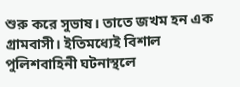শুরু করে সুভাষ। তাতে জখম হন এক গ্রামবাসী। ইতিমধ্যেই বিশাল পুলিশবাহিনী ঘটনাস্থলে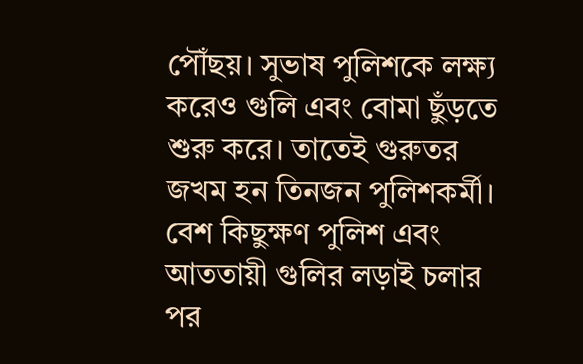পৌঁছয়। সুভাষ পুলিশকে লক্ষ্য করেও গুলি এবং বোমা ছুঁড়তে শুরু করে। তাতেই গুরুতর জখম হন তিনজন পুলিশকর্মী। বেশ কিছুক্ষণ পুলিশ এবং আততায়ী গুলির লড়াই চলার পর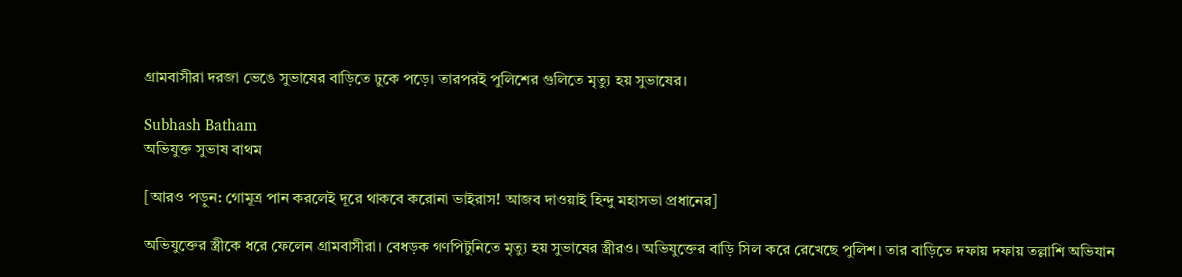গ্রামবাসীরা দরজা ভেঙে সুভাষের বাড়িতে ঢুকে পড়ে। তারপরই পুলিশের গুলিতে মৃত্যু হয় সুভাষের।

Subhash Batham
অভিযুক্ত সুভাষ বাথম

[আরও পড়ুন: গোমূত্র পান করলেই দূরে থাকবে করোনা ভাইরাস! আজব দাওয়াই হিন্দু মহাসভা প্রধানের]

অভিযুক্তের স্ত্রীকে ধরে ফেলেন গ্রামবাসীরা। বেধড়ক গণপিটুনিতে মৃত্যু হয় সুভাষের স্ত্রীরও। অভিযুক্তের বাড়ি সিল করে রেখেছে পুলিশ। তার বাড়িতে দফায় দফায় তল্লাশি অভিযান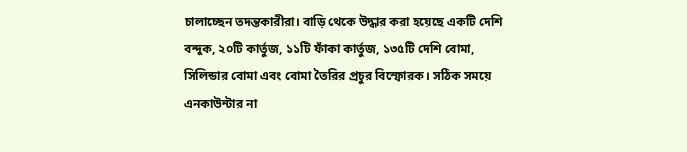চালাচ্ছেন তদন্তকারীরা। বাড়ি থেকে উদ্ধার করা হয়েছে একটি দেশি বন্দুক, ২০টি কার্তুজ, ১১টি ফাঁকা কার্তুজ, ১৩৫টি দেশি বোমা, সিলিন্ডার বোমা এবং বোমা তৈরির প্রচুর বিস্ফোরক। সঠিক সময়ে এনকাউন্টার না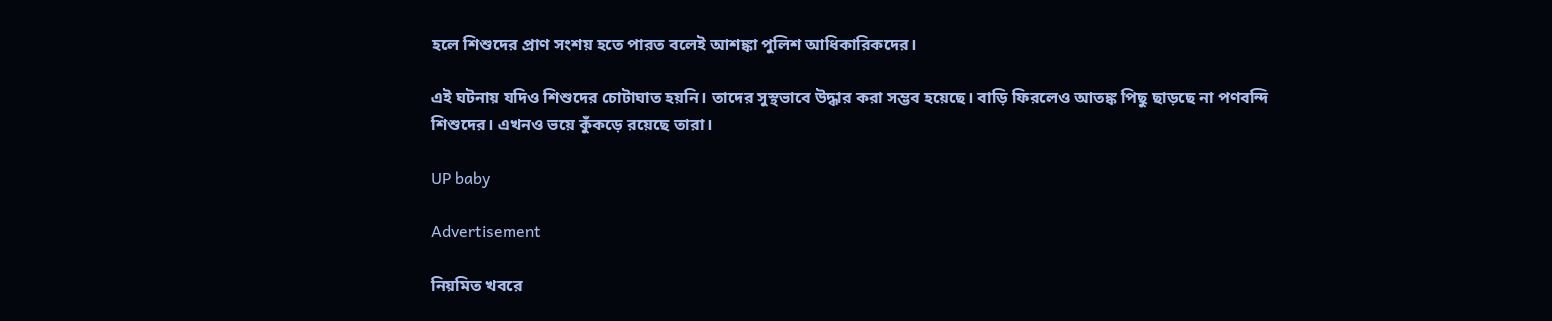হলে শিশুদের প্রাণ সংশয় হতে পারত বলেই আশঙ্কা পুলিশ আধিকারিকদের।

এই ঘটনায় যদিও শিশুদের চোটাঘাত হয়নি। তাদের সুস্থভাবে উদ্ধার করা সম্ভব হয়েছে। বাড়ি ফিরলেও আতঙ্ক পিছু ছাড়ছে না পণবন্দি শিশুদের। এখনও ভয়ে কুঁকড়ে রয়েছে তারা।

UP baby

Advertisement

নিয়মিত খবরে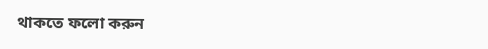থাকতে ফলো করুন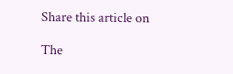Share this article on

The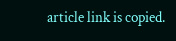article link is copied.